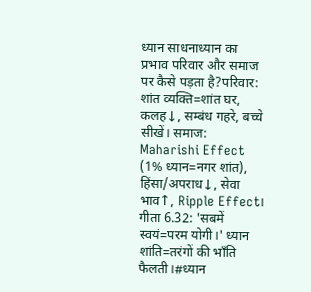ध्यान साधनाध्यान का प्रभाव परिवार और समाज पर कैसे पड़ता है?परिवार: शांत व्यक्ति=शांत घर, कलह↓, सम्बंध गहरे, बच्चे सीखें। समाज: Maharishi Effect (1% ध्यान=नगर शांत), हिंसा/अपराध↓, सेवा भाव↑, Ripple Effect। गीता 6.32: 'सबमें स्वयं=परम योगी।' ध्यान शांति=तरंगों की भाँति फैलती।#ध्यान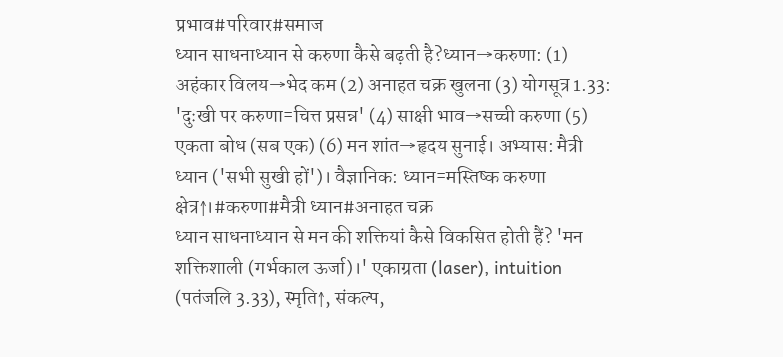प्रभाव#परिवार#समाज
ध्यान साधनाध्यान से करुणा कैसे बढ़ती है?ध्यान→करुणा: (1) अहंकार विलय→भेद कम (2) अनाहत चक्र खुलना (3) योगसूत्र 1.33: 'दुःखी पर करुणा=चित्त प्रसन्न' (4) साक्षी भाव→सच्ची करुणा (5) एकता बोध (सब एक) (6) मन शांत→हृदय सुनाई। अभ्यास: मैत्री ध्यान ('सभी सुखी हों')। वैज्ञानिक: ध्यान=मस्तिष्क करुणा क्षेत्र↑।#करुणा#मैत्री ध्यान#अनाहत चक्र
ध्यान साधनाध्यान से मन की शक्तियां कैसे विकसित होती हैं? 'मन शक्तिशाली (गर्भकाल ऊर्जा)।' एकाग्रता (laser), intuition (पतंजलि 3.33), स्मृति↑, संकल्प,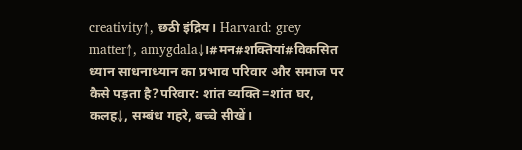creativity↑, छठी इंद्रिय। Harvard: grey matter↑, amygdala↓।#मन#शक्तियां#विकसित
ध्यान साधनाध्यान का प्रभाव परिवार और समाज पर कैसे पड़ता है?परिवार: शांत व्यक्ति=शांत घर, कलह↓, सम्बंध गहरे, बच्चे सीखें।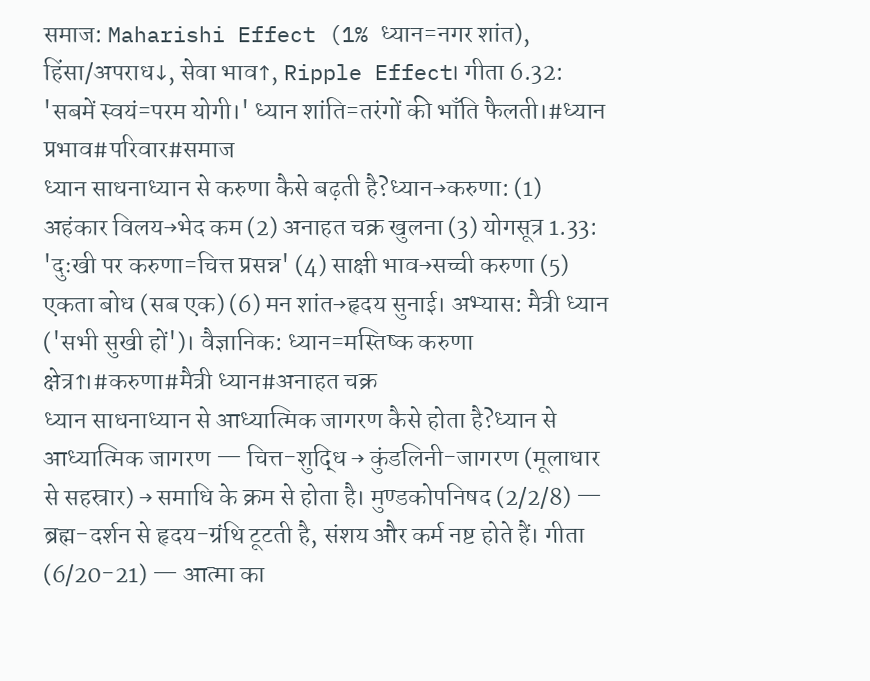समाज: Maharishi Effect (1% ध्यान=नगर शांत), हिंसा/अपराध↓, सेवा भाव↑, Ripple Effect। गीता 6.32: 'सबमें स्वयं=परम योगी।' ध्यान शांति=तरंगों की भाँति फैलती।#ध्यान प्रभाव#परिवार#समाज
ध्यान साधनाध्यान से करुणा कैसे बढ़ती है?ध्यान→करुणा: (1) अहंकार विलय→भेद कम (2) अनाहत चक्र खुलना (3) योगसूत्र 1.33: 'दुःखी पर करुणा=चित्त प्रसन्न' (4) साक्षी भाव→सच्ची करुणा (5) एकता बोध (सब एक) (6) मन शांत→हृदय सुनाई। अभ्यास: मैत्री ध्यान ('सभी सुखी हों')। वैज्ञानिक: ध्यान=मस्तिष्क करुणा क्षेत्र↑।#करुणा#मैत्री ध्यान#अनाहत चक्र
ध्यान साधनाध्यान से आध्यात्मिक जागरण कैसे होता है?ध्यान से आध्यात्मिक जागरण — चित्त-शुद्धि → कुंडलिनी-जागरण (मूलाधार से सहस्रार) → समाधि के क्रम से होता है। मुण्डकोपनिषद (2/2/8) — ब्रह्म-दर्शन से हृदय-ग्रंथि टूटती है, संशय और कर्म नष्ट होते हैं। गीता (6/20-21) — आत्मा का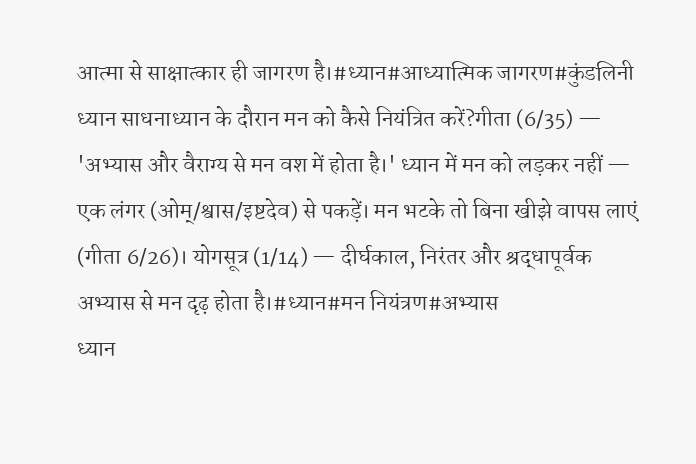आत्मा से साक्षात्कार ही जागरण है।#ध्यान#आध्यात्मिक जागरण#कुंडलिनी
ध्यान साधनाध्यान के दौरान मन को कैसे नियंत्रित करें?गीता (6/35) — 'अभ्यास और वैराग्य से मन वश में होता है।' ध्यान में मन को लड़कर नहीं — एक लंगर (ओम्/श्वास/इष्टदेव) से पकड़ें। मन भटके तो बिना खीझे वापस लाएं (गीता 6/26)। योगसूत्र (1/14) — दीर्घकाल, निरंतर और श्रद्धापूर्वक अभ्यास से मन दृढ़ होता है।#ध्यान#मन नियंत्रण#अभ्यास
ध्यान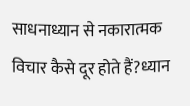साधनाध्यान से नकारात्मक विचार कैसे दूर होते हैं?ध्यान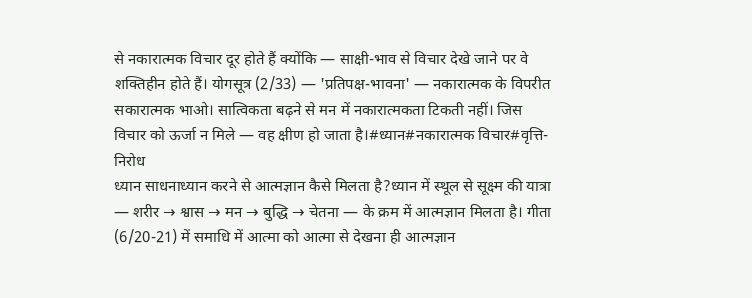से नकारात्मक विचार दूर होते हैं क्योंकि — साक्षी-भाव से विचार देखे जाने पर वे शक्तिहीन होते हैं। योगसूत्र (2/33) — 'प्रतिपक्ष-भावना' — नकारात्मक के विपरीत सकारात्मक भाओ। सात्विकता बढ़ने से मन में नकारात्मकता टिकती नहीं। जिस विचार को ऊर्जा न मिले — वह क्षीण हो जाता है।#ध्यान#नकारात्मक विचार#वृत्ति-निरोध
ध्यान साधनाध्यान करने से आत्मज्ञान कैसे मिलता है?ध्यान में स्थूल से सूक्ष्म की यात्रा — शरीर → श्वास → मन → बुद्धि → चेतना — के क्रम में आत्मज्ञान मिलता है। गीता (6/20-21) में समाधि में आत्मा को आत्मा से देखना ही आत्मज्ञान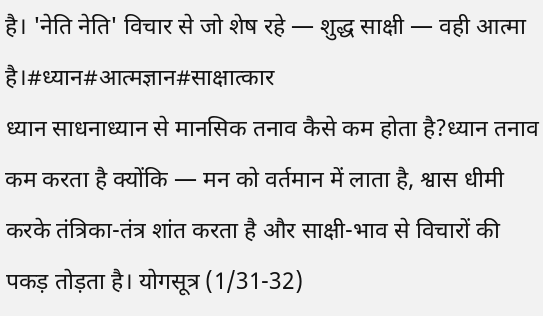है। 'नेति नेति' विचार से जो शेष रहे — शुद्ध साक्षी — वही आत्मा है।#ध्यान#आत्मज्ञान#साक्षात्कार
ध्यान साधनाध्यान से मानसिक तनाव कैसे कम होता है?ध्यान तनाव कम करता है क्योंकि — मन को वर्तमान में लाता है, श्वास धीमी करके तंत्रिका-तंत्र शांत करता है और साक्षी-भाव से विचारों की पकड़ तोड़ता है। योगसूत्र (1/31-32)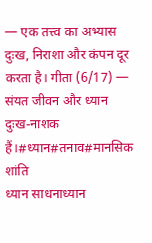— एक तत्त्व का अभ्यास दुःख, निराशा और कंपन दूर करता है। गीता (6/17) — संयत जीवन और ध्यान दुःख-नाशक हैं।#ध्यान#तनाव#मानसिक शांति
ध्यान साधनाध्यान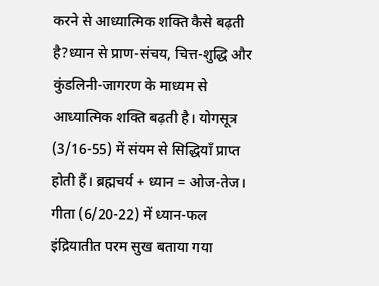करने से आध्यात्मिक शक्ति कैसे बढ़ती है?ध्यान से प्राण-संचय, चित्त-शुद्धि और कुंडलिनी-जागरण के माध्यम से आध्यात्मिक शक्ति बढ़ती है। योगसूत्र (3/16-55) में संयम से सिद्धियाँ प्राप्त होती हैं। ब्रह्मचर्य + ध्यान = ओज-तेज। गीता (6/20-22) में ध्यान-फल इंद्रियातीत परम सुख बताया गया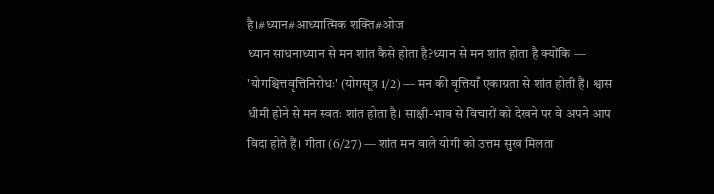है।#ध्यान#आध्यात्मिक शक्ति#ओज
ध्यान साधनाध्यान से मन शांत कैसे होता है?ध्यान से मन शांत होता है क्योंकि — 'योगश्चित्तवृत्तिनिरोधः' (योगसूत्र 1/2) — मन की वृत्तियाँ एकाग्रता से शांत होती हैं। श्वास धीमी होने से मन स्वतः शांत होता है। साक्षी-भाव से विचारों को देखने पर वे अपने आप विदा होते हैं। गीता (6/27) — शांत मन वाले योगी को उत्तम सुख मिलता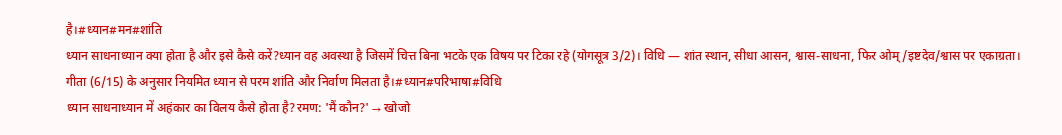है।#ध्यान#मन#शांति
ध्यान साधनाध्यान क्या होता है और इसे कैसे करें?ध्यान वह अवस्था है जिसमें चित्त बिना भटके एक विषय पर टिका रहे (योगसूत्र 3/2)। विधि — शांत स्थान, सीधा आसन, श्वास-साधना, फिर ओम्/इष्टदेव/श्वास पर एकाग्रता। गीता (6/15) के अनुसार नियमित ध्यान से परम शांति और निर्वाण मिलता है।#ध्यान#परिभाषा#विधि
ध्यान साधनाध्यान में अहंकार का विलय कैसे होता है?रमण: 'मैं कौन?' → खोजो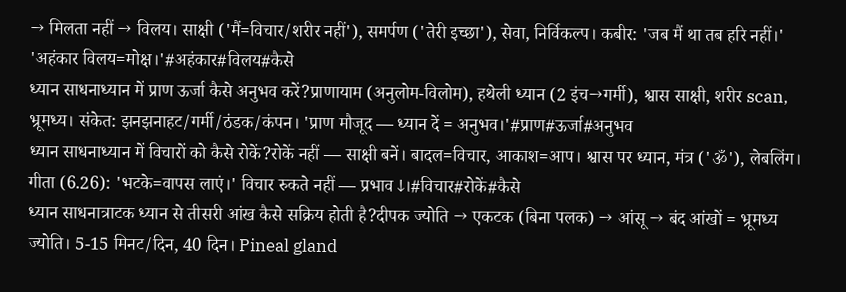→ मिलता नहीं → विलय। साक्षी ('मैं=विचार/शरीर नहीं'), समर्पण ('तेरी इच्छा'), सेवा, निर्विकल्प। कबीर: 'जब मैं था तब हरि नहीं।' 'अहंकार विलय=मोक्ष।'#अहंकार#विलय#कैसे
ध्यान साधनाध्यान में प्राण ऊर्जा कैसे अनुभव करें?प्राणायाम (अनुलोम-विलोम), हथेली ध्यान (2 इंच→गर्मी), श्वास साक्षी, शरीर scan, भ्रूमध्य। संकेत: झनझनाहट/गर्मी/ठंडक/कंपन। 'प्राण मौजूद — ध्यान दें = अनुभव।'#प्राण#ऊर्जा#अनुभव
ध्यान साधनाध्यान में विचारों को कैसे रोकें?रोकें नहीं — साक्षी बनें। बादल=विचार, आकाश=आप। श्वास पर ध्यान, मंत्र ('ॐ'), लेबलिंग। गीता (6.26): 'भटके=वापस लाएं।' विचार रुकते नहीं — प्रभाव↓।#विचार#रोकें#कैसे
ध्यान साधनात्राटक ध्यान से तीसरी आंख कैसे सक्रिय होती है?दीपक ज्योति → एकटक (बिना पलक) → आंसू → बंद आंखों = भ्रूमध्य ज्योति। 5-15 मिनट/दिन, 40 दिन। Pineal gland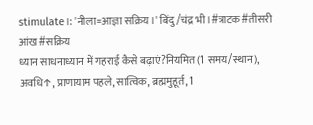stimulate।: 'नीला=आज्ञा सक्रिय।' बिंदु/चंद्र भी।#त्राटक#तीसरी आंख#सक्रिय
ध्यान साधनाध्यान में गहराई कैसे बढ़ाएं?नियमित (1 समय/स्थान), अवधि↑, प्राणायाम पहले, सात्विक, ब्रह्ममुहूर्त, 1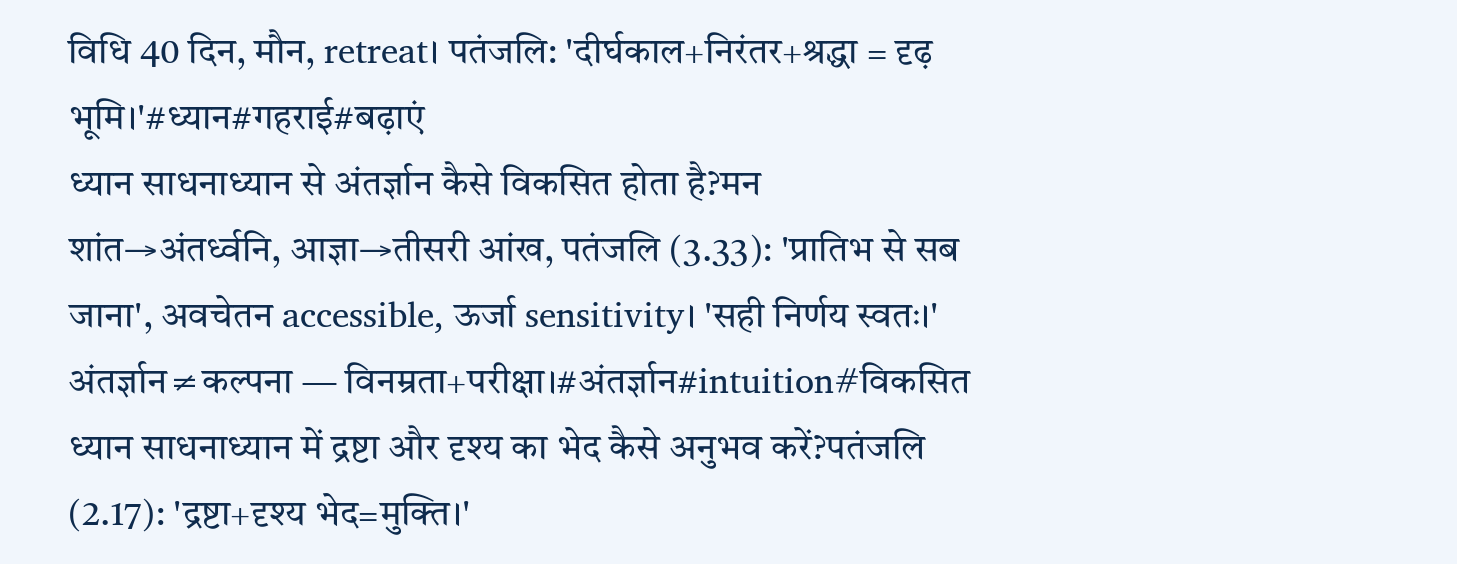विधि 40 दिन, मौन, retreat। पतंजलि: 'दीर्घकाल+निरंतर+श्रद्धा = दृढ़ भूमि।'#ध्यान#गहराई#बढ़ाएं
ध्यान साधनाध्यान से अंतर्ज्ञान कैसे विकसित होता है?मन शांत→अंतर्ध्वनि, आज्ञा→तीसरी आंख, पतंजलि (3.33): 'प्रातिभ से सब जाना', अवचेतन accessible, ऊर्जा sensitivity। 'सही निर्णय स्वतः।' अंतर्ज्ञान≠कल्पना — विनम्रता+परीक्षा।#अंतर्ज्ञान#intuition#विकसित
ध्यान साधनाध्यान में द्रष्टा और दृश्य का भेद कैसे अनुभव करें?पतंजलि (2.17): 'द्रष्टा+दृश्य भेद=मुक्ति।'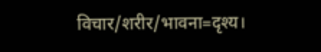विचार/शरीर/भावना=दृश्य।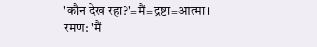'कौन देख रहा?'=मैं=द्रष्टा=आत्मा। रमण: 'मैं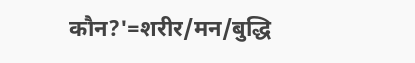कौन?'=शरीर/मन/बुद्धि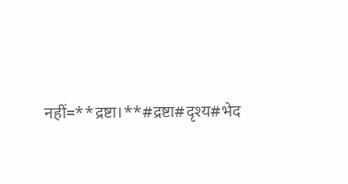नहीं=**द्रष्टा।**#द्रष्टा#दृश्य#भेद